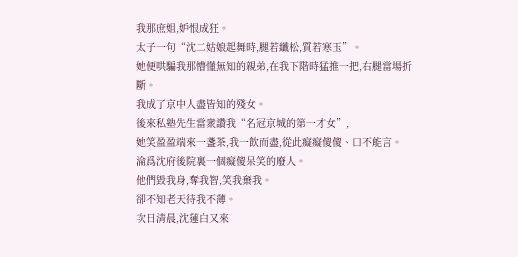我那庶姐,妒恨成狂。
太子一句“沈二姑娘起舞時,腿若纖松,質若寒玉”。
她便哄騙我那懵懂無知的親弟,在我下階時猛推一把,右腿當場折斷。
我成了京中人盡皆知的殘女。
後來私塾先生當衆讚我“名冠京城的第一才女”,
她笑盈盈端來一盞茶,我一飲而盡,從此癡癡傻傻、口不能言。
淪爲沈府後院裏一個癡傻呆笑的廢人。
他們毀我身,奪我智,笑我棄我。
卻不知老天待我不薄。
次日清晨,沈蓮白又來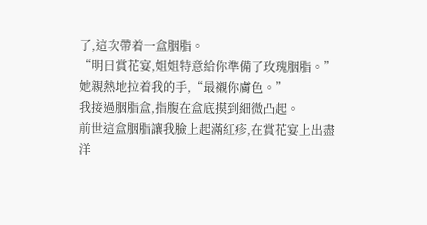了,這次帶着一盒胭脂。
“明日賞花宴,姐姐特意給你準備了玫瑰胭脂。”
她親熱地拉着我的手,“最襯你膚色。”
我接過胭脂盒,指腹在盒底摸到細微凸起。
前世這盒胭脂讓我臉上起滿紅疹,在賞花宴上出盡洋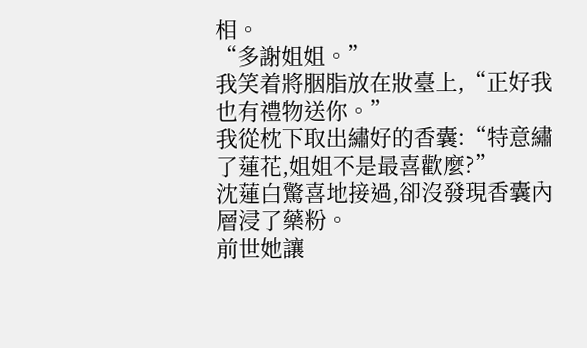相。
“多謝姐姐。”
我笑着將胭脂放在妝臺上,“正好我也有禮物送你。”
我從枕下取出繡好的香囊:“特意繡了蓮花,姐姐不是最喜歡麼?”
沈蓮白驚喜地接過,卻沒發現香囊內層浸了藥粉。
前世她讓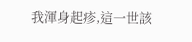我渾身起疹,這一世該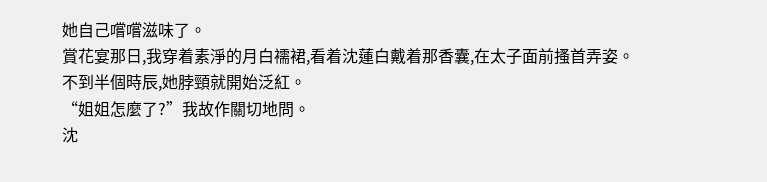她自己嚐嚐滋味了。
賞花宴那日,我穿着素淨的月白襦裙,看着沈蓮白戴着那香囊,在太子面前搔首弄姿。
不到半個時辰,她脖頸就開始泛紅。
“姐姐怎麼了?”我故作關切地問。
沈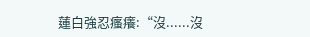蓮白強忍瘙癢:“沒......沒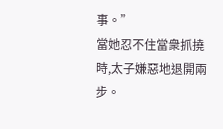事。”
當她忍不住當衆抓撓時,太子嫌惡地退開兩步。